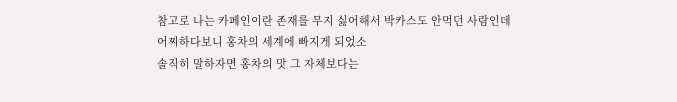참고로 나는 카페인이란 존재를 무지 싫어해서 박카스도 안먹던 사람인데
어찌하다보니 홍차의 세계에 빠지게 되었소
솔직히 말하자면 홍차의 맛 그 자체보다는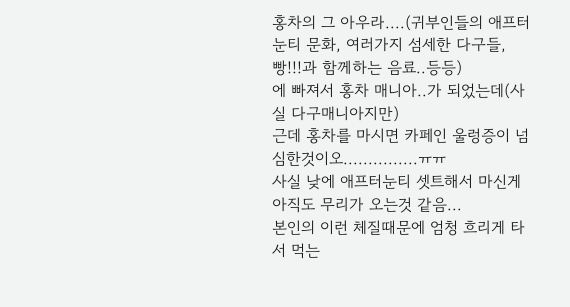홍차의 그 아우라....(귀부인들의 애프터눈티 문화, 여러가지 섬세한 다구들, 빵!!!과 함께하는 음료..등등)
에 빠져서 홍차 매니아..가 되었는데(사실 다구매니아지만)
근데 홍차를 마시면 카페인 울렁증이 넘 심한것이오...............ㅠㅠ
사실 낮에 애프터눈티 셋트해서 마신게 아직도 무리가 오는것 같음...
본인의 이런 체질때문에 엄청 흐리게 타서 먹는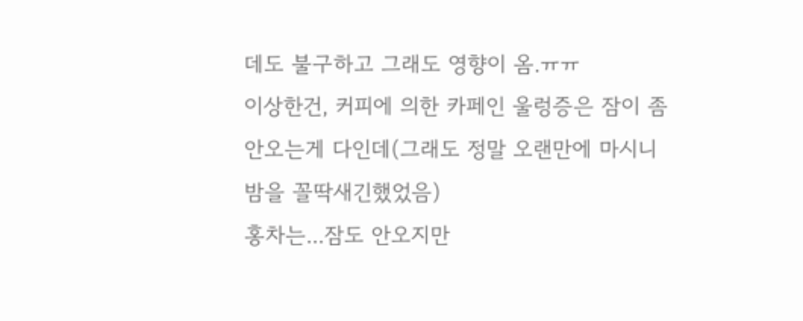데도 불구하고 그래도 영향이 옴.ㅠㅠ
이상한건, 커피에 의한 카페인 울렁증은 잠이 좀 안오는게 다인데(그래도 정말 오랜만에 마시니 밤을 꼴딱새긴했었음)
홍차는...잠도 안오지만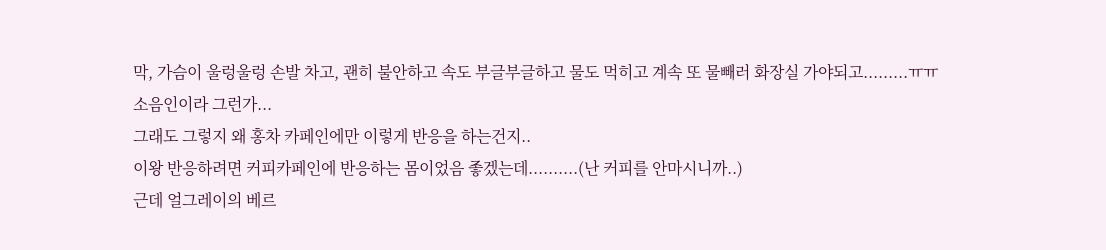막, 가슴이 울렁울렁 손발 차고, 괜히 불안하고 속도 부글부글하고 물도 먹히고 계속 또 물빼러 화장실 가야되고.........ㅠㅠ
소음인이라 그런가...
그래도 그렇지 왜 홍차 카페인에만 이렇게 반응을 하는건지..
이왕 반응하려면 커피카페인에 반응하는 몸이었음 좋겠는데..........(난 커피를 안마시니까..)
근데 얼그레이의 베르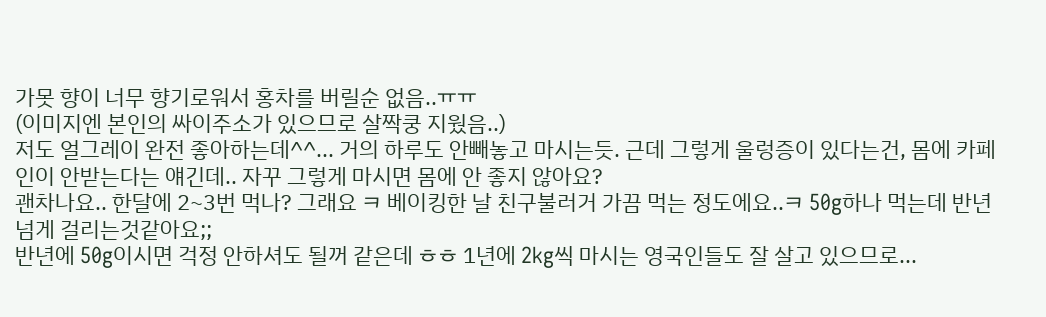가못 향이 너무 향기로워서 홍차를 버릴순 없음..ㅠㅠ
(이미지엔 본인의 싸이주소가 있으므로 살짝쿵 지웠음..)
저도 얼그레이 완전 좋아하는데^^... 거의 하루도 안빼놓고 마시는듯. 근데 그렇게 울렁증이 있다는건, 몸에 카페인이 안받는다는 얘긴데.. 자꾸 그렇게 마시면 몸에 안 좋지 않아요?
괜차나요.. 한달에 2~3번 먹나? 그래요 ㅋ 베이킹한 날 친구불러거 가끔 먹는 정도에요..ㅋ 50g하나 먹는데 반년 넘게 걸리는것같아요;;
반년에 50g이시면 걱정 안하셔도 될꺼 같은데 ㅎㅎ 1년에 2kg씩 마시는 영국인들도 잘 살고 있으므로...